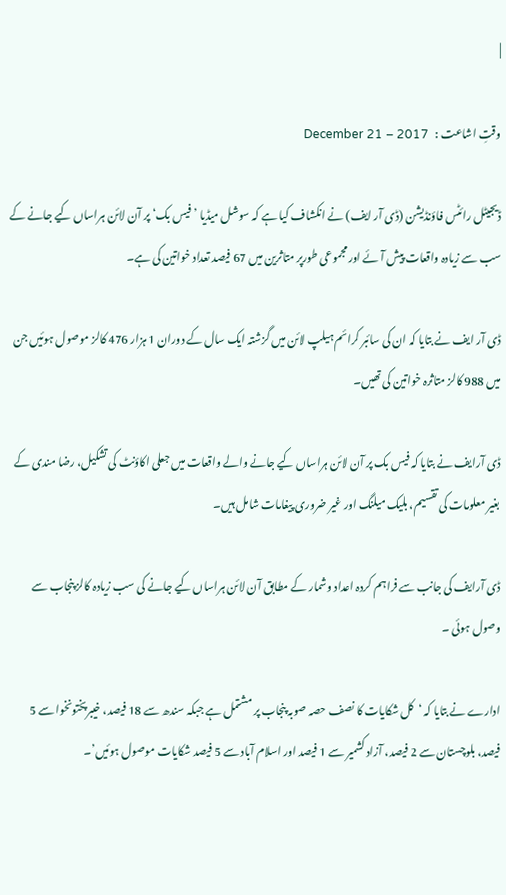|

وقتِ اشاعت :   December 21 – 2017

ڈیجیٹل رائٹس فاؤنڈیشن (ڈی آر ایف) نے انکشاف کیا ہے کہ سوشل میڈیا ’فیس بک‘ پر آن لائن ہراساں کیے جانے کے سب سے زیادہ واقعات پیش آئے اور مجموعی طورپر متاثرین میں 67 فیصد تعداد خواتین کی ہے۔

ڈی آر ایف نے بتایا کہ ان کی سائبر کرائم ہیلپ لائن میں گزشتہ ایک سال کے دوران 1 ہزار 476 کالز موصول ہوئیں جن میں 988 کالز متاثرہ خواتین کی تھیں۔

ڈی آرایف نے بتایا کہ فیس بک پر آن لائن ہراساں کیے جانے والے واقعات میں جعلی اکاؤنٹ کی تشکیل، رضا مندی کے بغیر معلومات کی تقسیم، بلیک میلنگ اور غیر ضروری پیغامات شامل ہیں۔

ڈی آرایف کی جانب سے فراہم کردہ اعداد وشمار کے مطابق آن لائن ہراساں کیے جانے کی سب زیادہ کالز پنجاب سے وصول ہوئی ۔

ادارے نے بتایا کہ ‘کل شکایات کا نصف حصہ صوبہ پنجاب پر مشتمل ہے جبکہ سندھ سے 18 فیصد، خیبرپختونخوا سے 5 فیصد، بلوچستان سے 2 فیصد، آزاد کشمیر سے 1 فیصد اور اسلام آباد سے 5 فیصد شکایات موصول ہوئیں’۔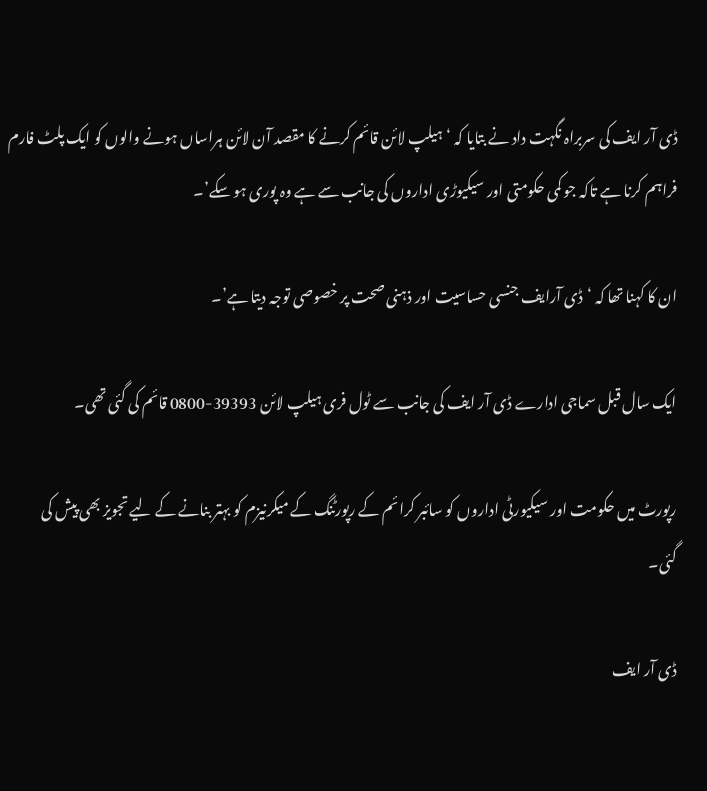ڈی آر ایف کی سربراہ نگہت داد نے بتایا کہ ‘ہیلپ لائن قائم کرنے کا مقصد آن لائن ہراساں ہونے والوں کو ایک پلٹ فارم فراہم کرنا ہے تاکہ جو کمی حکومتی اور سیکیوڑی اداروں کی جانب سے ہے وہ پوری ہو سکے’۔

ان کا کہنا تھا کہ ‘ڈی آرایف جنسی حساسیت اور ذہنی صحت پر خصوصی توجہ دیتا ہے’۔

ایک سال قبل سماجی ادارے ڈی آر ایف کی جانب سے ٹول فری ہیلپ لائن 39393-0800 قائم کی گئی تھی۔

رپورٹ میں حکومت اور سیکیورٹی اداروں کو سائبر کرائم کے رپورٹنگ کے میکرنیزم کو بہتر بنانے کے لیے تجویز بھی پیش کی گئی۔

ڈی آر ایف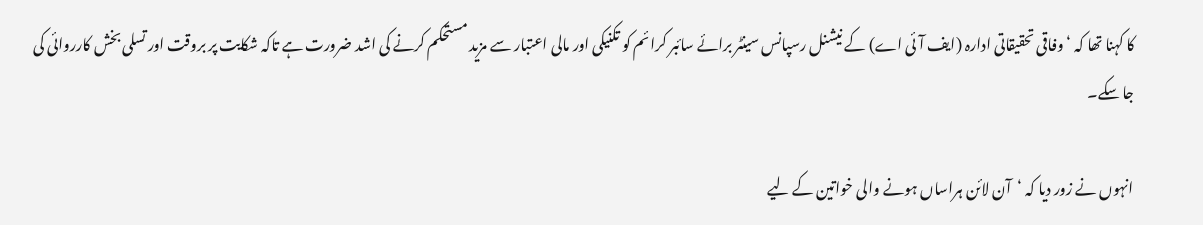کا کہنا تھا کہ ‘وفاقی تحقیقاتی ادارہ (ایف آئی اے) کے نیشنل رسپانس سینٹر برائے سائبر کرائم کو تکنیکی اور مالی اعتبار سے مزید مستحکم کرنے کی اشد ضرورت ہے تاکہ شکایت پر بروقت اور تسلی بخش کارروائی کی جا سکے۔

انہوں نے زور دیا کہ ‘آن لائن ہراساں ہونے والی خواتین کے لیے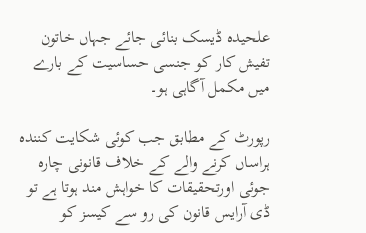علحیدہ ڈیسک بنائی جائے جہاں خاتون تفیش کار کو جنسی حساسیت کے بارے میں مکمل آگاہی ہو۔

رپورٹ کے مطابق جب کوئی شکایت کنندہ ہراساں کرنے والے کے خلاف قانونی چارہ جوئی اورتحقیقات کا خواہش مند ہوتا ہے تو ڈی آرایس قانون کی رو سے کیسز کو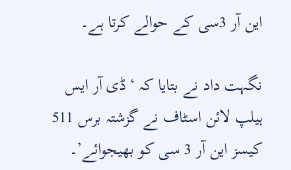این آر 3سی کے حوالے کرتا ہے۔

نگہت داد نے بتایا کہ ‘ڈی آر ایس ہیلپ لائن اسٹاف نے گزشتہ برس 511 کیسز این آر 3 سی کو بھیجوائے’۔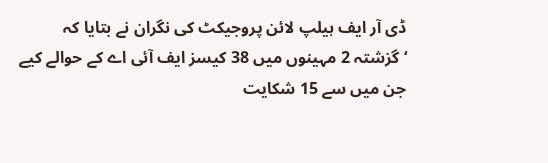ڈی آر ایف ہیلپ لائن پروجیکٹ کی نگران نے بتایا کہ ‘گزشتہ 2 مہینوں میں 38 کیسز ایف آئی اے کے حوالے کیے جن میں سے 15 شکایت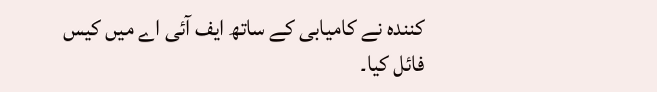کنندہ نے کامیابی کے ساتھ ایف آئی اے میں کیس فائل کیا۔